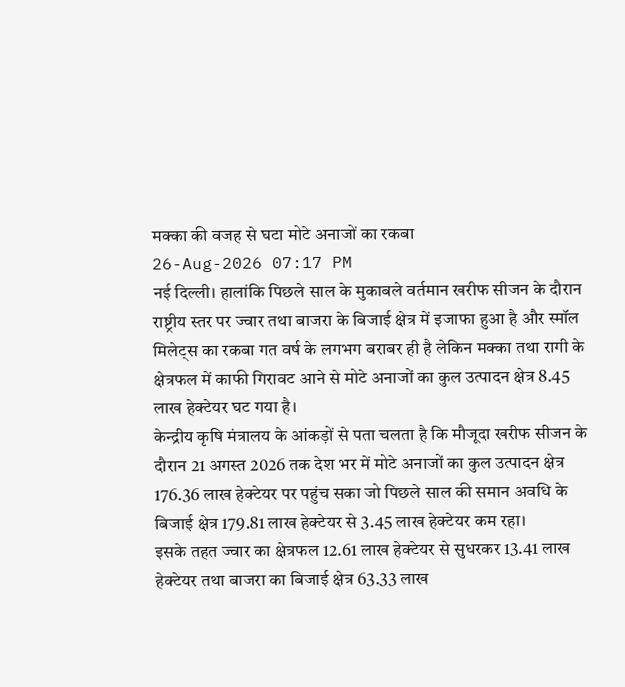मक्का की वजह से घटा मोटे अनाजों का रकबा
26-Aug-2026 07:17 PM
नई दिल्ली। हालांकि पिछले साल के मुकाबले वर्तमान खरीफ सीजन के दौरान राष्ट्रीय स्तर पर ज्वार तथा बाजरा के बिजाई क्षेत्र में इजाफा हुआ है और स्मॉल मिलेट्स का रकबा गत वर्ष के लगभग बराबर ही है लेकिन मक्का तथा रागी के क्षेत्रफल में काफी गिरावट आने से मोटे अनाजों का कुल उत्पादन क्षेत्र 8.45 लाख हेक्टेयर घट गया है।
केन्द्रीय कृषि मंत्रालय के आंकड़ों से पता चलता है कि मौजूदा खरीफ सीजन के दौरान 21 अगस्त 2026 तक देश भर में मोटे अनाजों का कुल उत्पादन क्षेत्र 176.36 लाख हेक्टेयर पर पहुंच सका जो पिछले साल की समान अवधि के बिजाई क्षेत्र 179.81 लाख हेक्टेयर से 3.45 लाख हेक्टेयर कम रहा।
इसके तहत ज्वार का क्षेत्रफल 12.61 लाख हेक्टेयर से सुधरकर 13.41 लाख हेक्टेयर तथा बाजरा का बिजाई क्षेत्र 63.33 लाख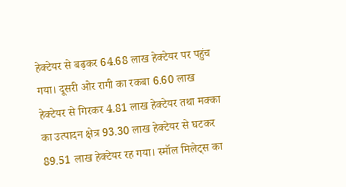हेक्टेयर से बढ़कर 64.68 लाख हेक्टेयर पर पहुंच गया। दूसरी ओर रागी का रकबा 6.60 लाख हेक्टेयर से गिरकर 4.81 लाख हेक्टेयर तथा मक्का का उत्पादन क्षेत्र 93.30 लाख हेक्टेयर से घटकर 89.51 लाख हेक्टेयर रह गया। स्मॉल मिलेट्स का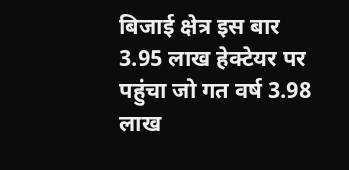बिजाई क्षेत्र इस बार 3.95 लाख हेक्टेयर पर पहुंचा जो गत वर्ष 3.98 लाख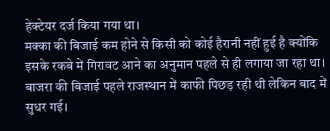हेक्टेयर दर्ज किया गया था।
मक्का की बिजाई कम होने से किसी को कोई हैरानी नहीं हुई है क्योंकि इसके रकबे में गिरावट आने का अनुमान पहले से ही लगाया जा रहा था। बाजरा की बिजाई पहले राजस्थान में काफी पिछड़ रही थी लेकिन बाद में सुधर गई।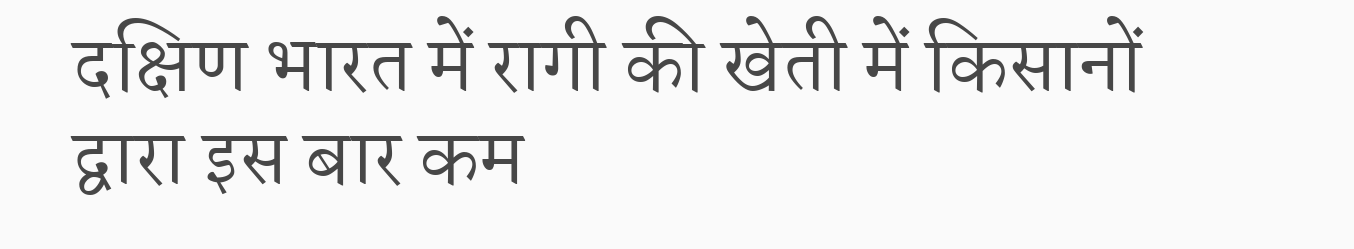दक्षिण भारत में रागी की खेती में किसानों द्वारा इस बार कम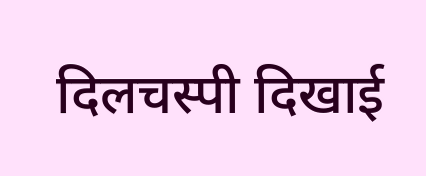दिलचस्पी दिखाई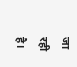जा रही है।